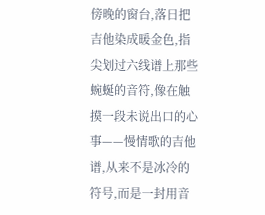傍晚的窗台,落日把吉他染成暖金色,指尖划过六线谱上那些蜿蜒的音符,像在触摸一段未说出口的心事——慢情歌的吉他谱,从来不是冰冷的符号,而是一封用音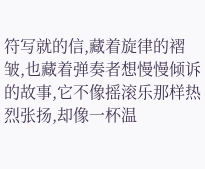符写就的信,藏着旋律的褶皱,也藏着弹奏者想慢慢倾诉的故事,它不像摇滚乐那样热烈张扬,却像一杯温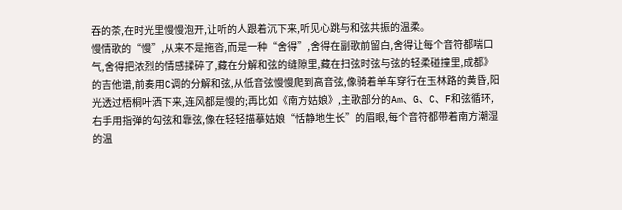吞的茶,在时光里慢慢泡开,让听的人跟着沉下来,听见心跳与和弦共振的温柔。
慢情歌的“慢”,从来不是拖沓,而是一种“舍得”,舍得在副歌前留白,舍得让每个音符都喘口气,舍得把浓烈的情感揉碎了,藏在分解和弦的缝隙里,藏在扫弦时弦与弦的轻柔碰撞里,成都》的吉他谱,前奏用C调的分解和弦,从低音弦慢慢爬到高音弦,像骑着单车穿行在玉林路的黄昏,阳光透过梧桐叶洒下来,连风都是慢的;再比如《南方姑娘》,主歌部分的Am、G、C、F和弦循环,右手用指弹的勾弦和靠弦,像在轻轻描摹姑娘“恬静地生长”的眉眼,每个音符都带着南方潮湿的温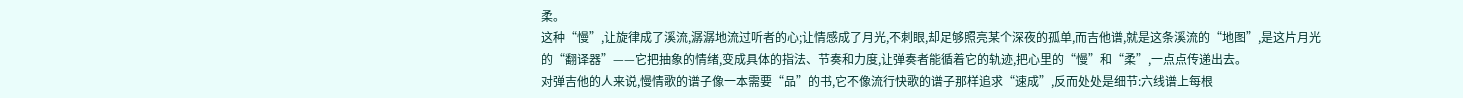柔。
这种“慢”,让旋律成了溪流,潺潺地流过听者的心;让情感成了月光,不刺眼,却足够照亮某个深夜的孤单,而吉他谱,就是这条溪流的“地图”,是这片月光的“翻译器”——它把抽象的情绪,变成具体的指法、节奏和力度,让弹奏者能循着它的轨迹,把心里的“慢”和“柔”,一点点传递出去。
对弹吉他的人来说,慢情歌的谱子像一本需要“品”的书,它不像流行快歌的谱子那样追求“速成”,反而处处是细节:六线谱上每根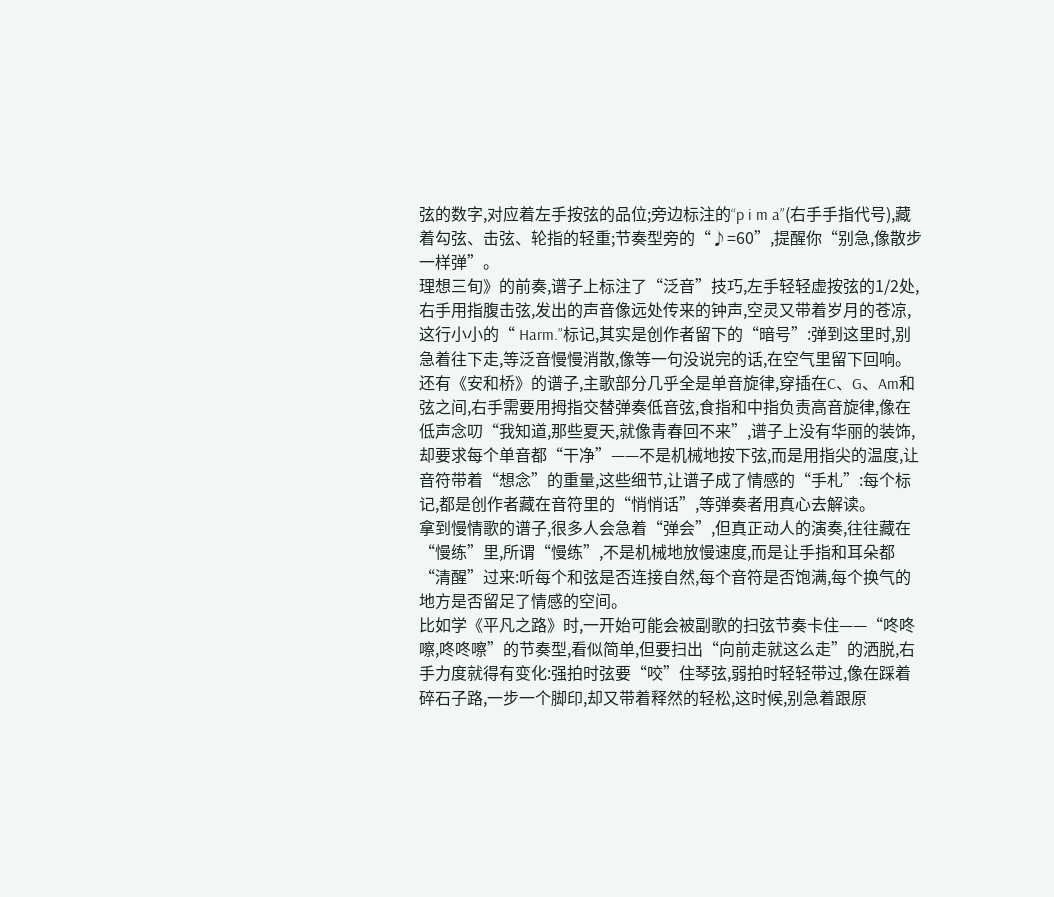弦的数字,对应着左手按弦的品位;旁边标注的“p i m a”(右手手指代号),藏着勾弦、击弦、轮指的轻重;节奏型旁的“♪=60”,提醒你“别急,像散步一样弹”。
理想三旬》的前奏,谱子上标注了“泛音”技巧,左手轻轻虚按弦的1/2处,右手用指腹击弦,发出的声音像远处传来的钟声,空灵又带着岁月的苍凉,这行小小的“ Harm.”标记,其实是创作者留下的“暗号”:弹到这里时,别急着往下走,等泛音慢慢消散,像等一句没说完的话,在空气里留下回响。
还有《安和桥》的谱子,主歌部分几乎全是单音旋律,穿插在C、G、Am和弦之间,右手需要用拇指交替弹奏低音弦,食指和中指负责高音旋律,像在低声念叨“我知道,那些夏天,就像青春回不来”,谱子上没有华丽的装饰,却要求每个单音都“干净”——不是机械地按下弦,而是用指尖的温度,让音符带着“想念”的重量,这些细节,让谱子成了情感的“手札”:每个标记,都是创作者藏在音符里的“悄悄话”,等弹奏者用真心去解读。
拿到慢情歌的谱子,很多人会急着“弹会”,但真正动人的演奏,往往藏在“慢练”里,所谓“慢练”,不是机械地放慢速度,而是让手指和耳朵都“清醒”过来:听每个和弦是否连接自然,每个音符是否饱满,每个换气的地方是否留足了情感的空间。
比如学《平凡之路》时,一开始可能会被副歌的扫弦节奏卡住——“咚咚嚓,咚咚嚓”的节奏型,看似简单,但要扫出“向前走就这么走”的洒脱,右手力度就得有变化:强拍时弦要“咬”住琴弦,弱拍时轻轻带过,像在踩着碎石子路,一步一个脚印,却又带着释然的轻松,这时候,别急着跟原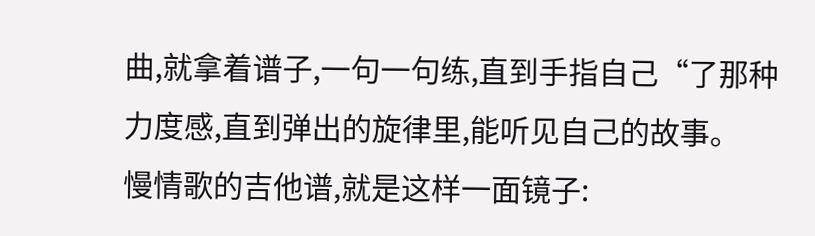曲,就拿着谱子,一句一句练,直到手指自己“了那种力度感,直到弹出的旋律里,能听见自己的故事。
慢情歌的吉他谱,就是这样一面镜子: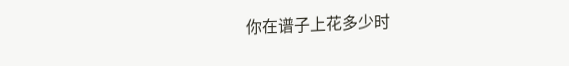你在谱子上花多少时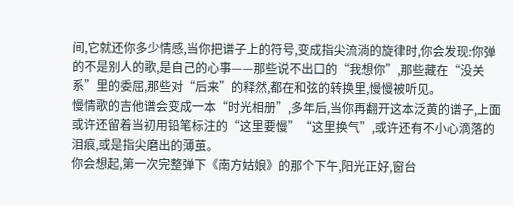间,它就还你多少情感,当你把谱子上的符号,变成指尖流淌的旋律时,你会发现:你弹的不是别人的歌,是自己的心事——那些说不出口的“我想你”,那些藏在“没关系”里的委屈,那些对“后来”的释然,都在和弦的转换里,慢慢被听见。
慢情歌的吉他谱会变成一本“时光相册”,多年后,当你再翻开这本泛黄的谱子,上面或许还留着当初用铅笔标注的“这里要慢”“这里换气”,或许还有不小心滴落的泪痕,或是指尖磨出的薄茧。
你会想起,第一次完整弹下《南方姑娘》的那个下午,阳光正好,窗台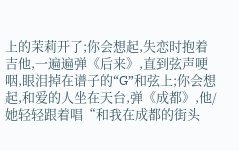上的茉莉开了;你会想起,失恋时抱着吉他,一遍遍弹《后来》,直到弦声哽咽,眼泪掉在谱子的“G”和弦上;你会想起,和爱的人坐在天台,弹《成都》,他/她轻轻跟着唱“和我在成都的街头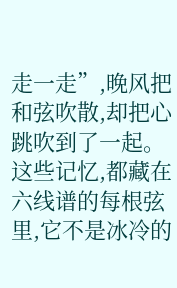走一走”,晚风把和弦吹散,却把心跳吹到了一起。
这些记忆,都藏在六线谱的每根弦里,它不是冰冷的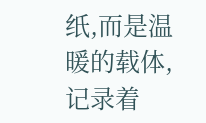纸,而是温暖的载体,记录着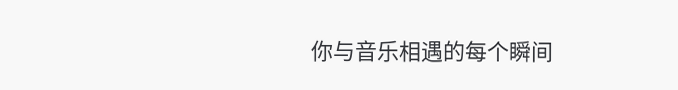你与音乐相遇的每个瞬间